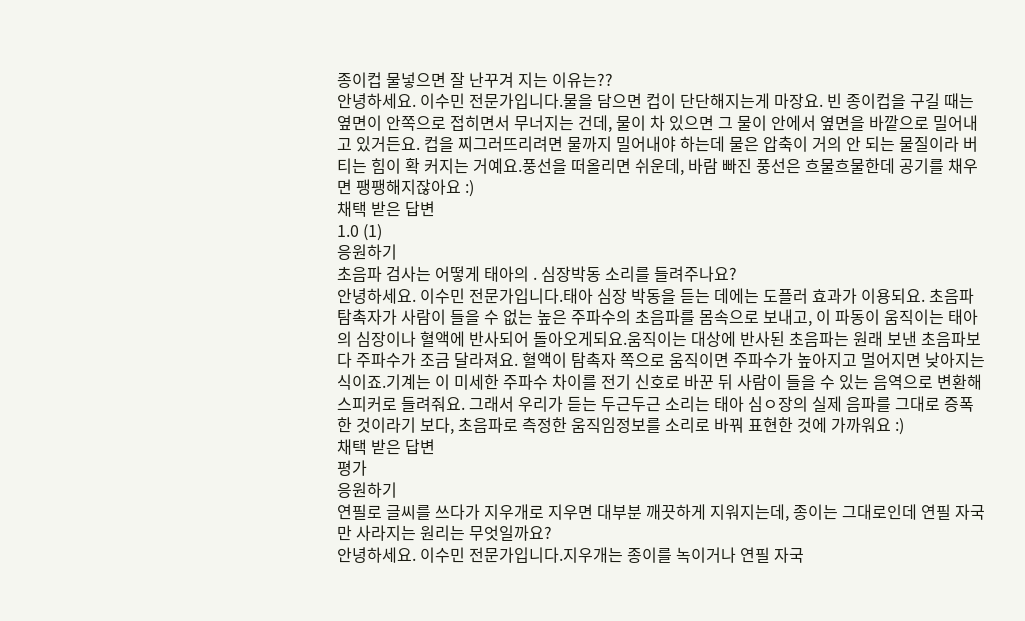종이컵 물넣으면 잘 난꾸겨 지는 이유는??
안녕하세요. 이수민 전문가입니다.물을 담으면 컵이 단단해지는게 마장요. 빈 종이컵을 구길 때는 옆면이 안쪽으로 접히면서 무너지는 건데, 물이 차 있으면 그 물이 안에서 옆면을 바깥으로 밀어내고 있거든요. 컵을 찌그러뜨리려면 물까지 밀어내야 하는데 물은 압축이 거의 안 되는 물질이라 버티는 힘이 확 커지는 거예요.풍선을 떠올리면 쉬운데, 바람 빠진 풍선은 흐물흐물한데 공기를 채우면 팽팽해지잖아요 :)
채택 받은 답변
1.0 (1)
응원하기
초음파 검사는 어떻게 태아의 . 심장박동 소리를 들려주나요?
안녕하세요. 이수민 전문가입니다.태아 심장 박동을 듣는 데에는 도플러 효과가 이용되요. 초음파 탐촉자가 사람이 들을 수 없는 높은 주파수의 초음파를 몸속으로 보내고, 이 파동이 움직이는 태아의 심장이나 혈액에 반사되어 돌아오게되요.움직이는 대상에 반사된 초음파는 원래 보낸 초음파보다 주파수가 조금 달라져요. 혈액이 탐촉자 쪽으로 움직이면 주파수가 높아지고 멀어지면 낮아지는 식이죠.기계는 이 미세한 주파수 차이를 전기 신호로 바꾼 뒤 사람이 들을 수 있는 음역으로 변환해 스피커로 들려줘요. 그래서 우리가 듣는 두근두근 소리는 태아 심ㅇ장의 실제 음파를 그대로 증폭한 것이라기 보다, 초음파로 측정한 움직임정보를 소리로 바꿔 표현한 것에 가까워요 :)
채택 받은 답변
평가
응원하기
연필로 글씨를 쓰다가 지우개로 지우면 대부분 깨끗하게 지워지는데, 종이는 그대로인데 연필 자국만 사라지는 원리는 무엇일까요?
안녕하세요. 이수민 전문가입니다.지우개는 종이를 녹이거나 연필 자국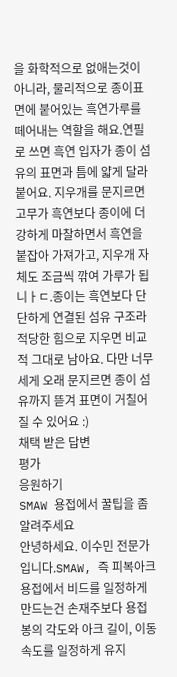을 화학적으로 없애는것이 아니라, 물리적으로 종이표면에 붙어있는 흑연가루를 떼어내는 역할을 해요.연필로 쓰면 흑연 입자가 종이 섬유의 표면과 틈에 얇게 달라 붙어요. 지우개를 문지르면 고무가 흑연보다 종이에 더 강하게 마찰하면서 흑연을 붙잡아 가져가고, 지우개 자체도 조금씩 깎여 가루가 됩니ㅏㄷ.종이는 흑연보다 단단하게 연결된 섬유 구조라 적당한 힘으로 지우면 비교적 그대로 남아요. 다만 너무 세게 오래 문지르면 종이 섬유까지 뜯겨 표면이 거칠어 질 수 있어요 :)
채택 받은 답변
평가
응원하기
SMAW 용접에서 꿀팁을 좀 알려주세요
안녕하세요. 이수민 전문가입니다.SMAW, 즉 피복아크용접에서 비드를 일정하게 만드는건 손재주보다 용접봉의 각도와 아크 길이, 이동 속도를 일정하게 유지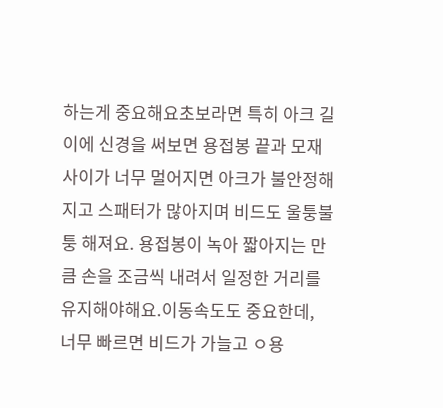하는게 중요해요초보라면 특히 아크 길이에 신경을 써보면 용접봉 끝과 모재 사이가 너무 멀어지면 아크가 불안정해지고 스패터가 많아지며 비드도 울퉁불퉁 해져요. 용접봉이 녹아 짧아지는 만큼 손을 조금씩 내려서 일정한 거리를 유지해야해요.이동속도도 중요한데, 너무 빠르면 비드가 가늘고 ㅇ용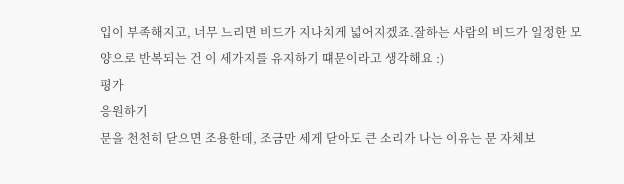입이 부족해지고, 너무 느리면 비드가 지나치게 넓어지겠죠.잘하는 사람의 비드가 일정한 모양으로 반복되는 건 이 세가지를 유지하기 떄문이라고 생각해요 :)
평가
응원하기
문을 천천히 닫으면 조용한데, 조금만 세게 닫아도 큰 소리가 나는 이유는 문 자체보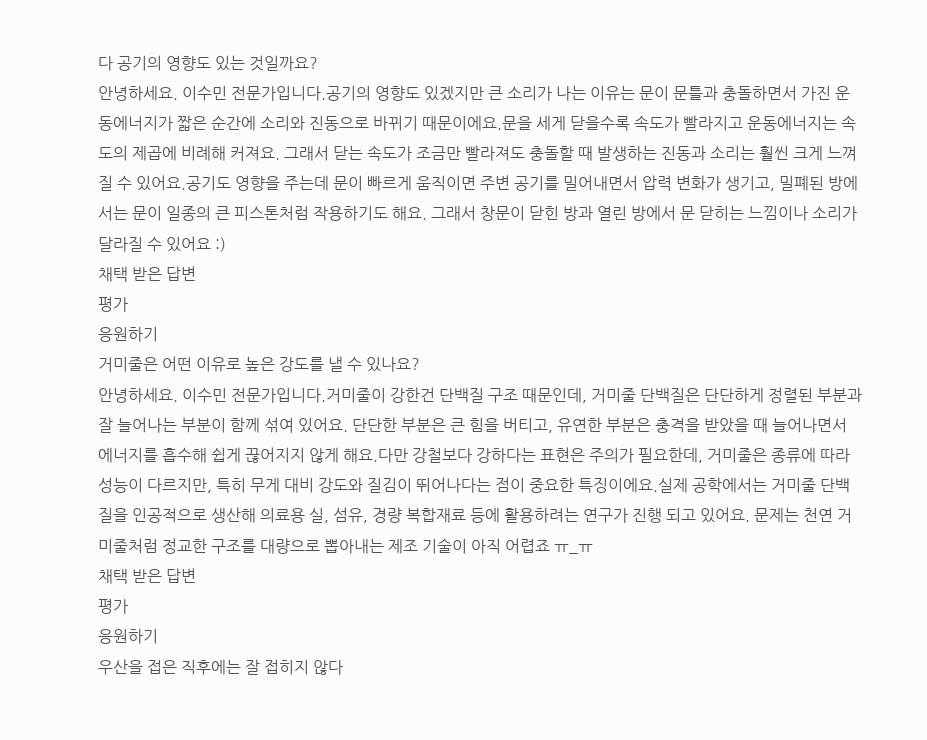다 공기의 영향도 있는 것일까요?
안녕하세요. 이수민 전문가입니다.공기의 영향도 있겠지만 큰 소리가 나는 이유는 문이 문틀과 충돌하면서 가진 운동에너지가 짧은 순간에 소리와 진동으로 바뀌기 때문이에요.문을 세게 닫을수록 속도가 빨라지고 운동에너지는 속도의 제곱에 비례해 커져요. 그래서 닫는 속도가 조금만 빨라져도 충돌할 때 발생하는 진동과 소리는 훨씬 크게 느껴질 수 있어요.공기도 영향을 주는데 문이 빠르게 움직이면 주변 공기를 밀어내면서 압력 변화가 생기고, 밀폐된 방에서는 문이 일종의 큰 피스톤처럼 작용하기도 해요. 그래서 창문이 닫힌 방과 열린 방에서 문 닫히는 느낌이나 소리가 달라질 수 있어요 :)
채택 받은 답변
평가
응원하기
거미줄은 어떤 이유로 높은 강도를 낼 수 있나요?
안녕하세요. 이수민 전문가입니다.거미줄이 강한건 단백질 구조 때문인데, 거미줄 단백질은 단단하게 정렬된 부분과 잘 늘어나는 부분이 함께 섞여 있어요. 단단한 부분은 큰 힘을 버티고, 유연한 부분은 충격을 받았을 때 늘어나면서 에너지를 흡수해 쉽게 끊어지지 않게 해요.다만 강철보다 강하다는 표현은 주의가 필요한데, 거미줄은 종류에 따라 성능이 다르지만, 특히 무게 대비 강도와 질김이 뛰어나다는 점이 중요한 특징이에요.실제 공학에서는 거미줄 단백질을 인공적으로 생산해 의료용 실, 섬유, 경량 복합재료 등에 활용하려는 연구가 진행 되고 있어요. 문제는 천연 거미줄처럼 정교한 구조를 대량으로 뽑아내는 제조 기술이 아직 어렵죠 ㅠ_ㅠ
채택 받은 답변
평가
응원하기
우산을 접은 직후에는 잘 접히지 않다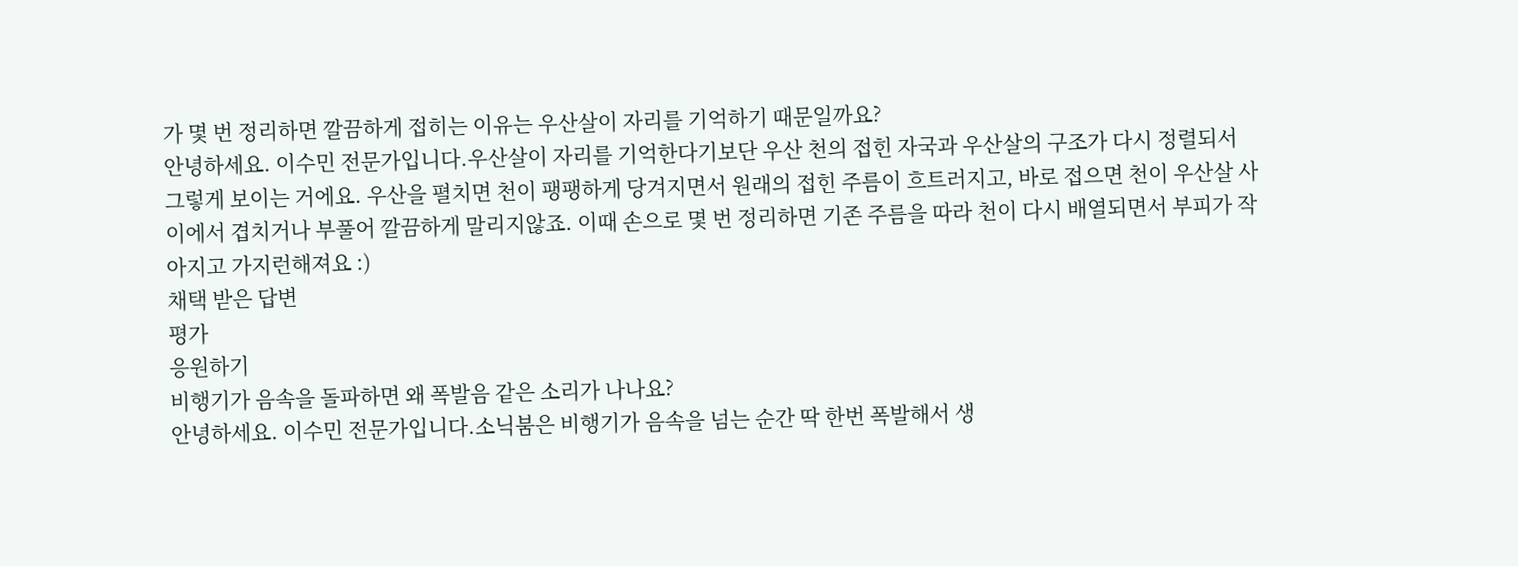가 몇 번 정리하면 깔끔하게 접히는 이유는 우산살이 자리를 기억하기 때문일까요?
안녕하세요. 이수민 전문가입니다.우산살이 자리를 기억한다기보단 우산 천의 접힌 자국과 우산살의 구조가 다시 정렬되서 그렇게 보이는 거에요. 우산을 펼치면 천이 팽팽하게 당겨지면서 원래의 접힌 주름이 흐트러지고, 바로 접으면 천이 우산살 사이에서 겹치거나 부풀어 깔끔하게 말리지않죠. 이때 손으로 몇 번 정리하면 기존 주름을 따라 천이 다시 배열되면서 부피가 작아지고 가지런해져요 :)
채택 받은 답변
평가
응원하기
비행기가 음속을 돌파하면 왜 폭발음 같은 소리가 나나요?
안녕하세요. 이수민 전문가입니다.소닉붐은 비행기가 음속을 넘는 순간 딱 한번 폭발해서 생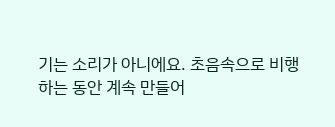기는 소리가 아니에요. 초음속으로 비행하는 동안 계속 만들어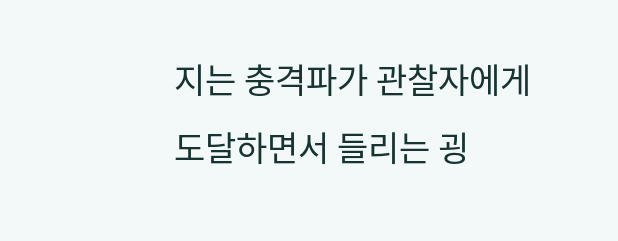지는 충격파가 관찰자에게 도달하면서 들리는 굉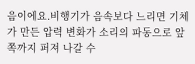음이에요.비행기가 음속보다 느리면 기체가 만든 압력 변화가 소리의 파동으로 앞쪽까지 퍼져 나갈 수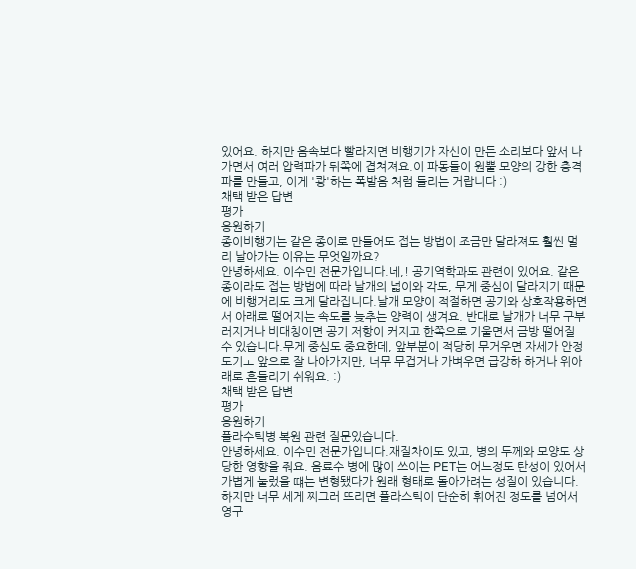있어요. 하지만 음속보다 빨라지면 비행기가 자신이 만든 소리보다 앞서 나가면서 여러 압력파가 뒤쪽에 겹쳐져요.이 파동들이 원뿔 모양의 강한 충격파를 만들고, 이게 '쾅'하는 폭발음 처럼 들리는 거랍니다 :)
채택 받은 답변
평가
응원하기
종이비행기는 같은 종이로 만들어도 접는 방법이 조금만 달라져도 훨씬 멀리 날아가는 이유는 무엇일까요?
안녕하세요. 이수민 전문가입니다.네,! 공기역학과도 관련이 있어요. 같은 종이라도 접는 방법에 따라 날개의 넓이와 각도, 무게 중심이 달라지기 때문에 비행거리도 크게 달라집니다.날개 모양이 적절하면 공기와 상호작용하면서 아래로 떨어지는 속도를 늦추는 양력이 생겨요. 반대로 날개가 너무 구부러지거나 비대칭이면 공기 저항이 커지고 한쪽으로 기울면서 금방 떨어질 수 있습니다.무게 중심도 중요한데, 앞부분이 적당히 무거우면 자세가 안정도기ㅗ 앞으로 잘 나아가지만, 너무 무겁거나 가벼우면 급강하 하거나 위아래로 흔들리기 쉬워요. :)
채택 받은 답변
평가
응원하기
플라수틱병 복원 관련 질문있습니다.
안녕하세요. 이수민 전문가입니다.재질차이도 있고, 병의 두께와 모양도 상당한 영향을 줘요. 음료수 병에 많이 쓰이는 PET는 어느정도 탄성이 있어서 가볍게 눌렀을 떄는 변형됐다가 원래 형태로 돌아가려는 성질이 있습니다.하지만 너무 세게 찌그러 뜨리면 플라스틱이 단순히 휘어진 정도를 넘어서 영구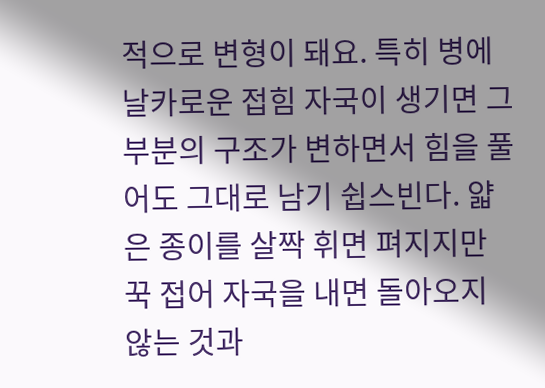적으로 변형이 돼요. 특히 병에 날카로운 접힘 자국이 생기면 그 부분의 구조가 변하면서 힘을 풀어도 그대로 남기 쉽스빈다. 얇은 종이를 살짝 휘면 펴지지만 꾹 접어 자국을 내면 돌아오지 않는 것과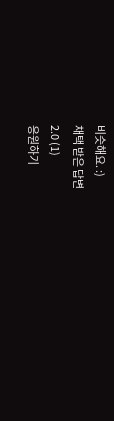비슷해요. :)
채택 받은 답변
2.0 (1)
응원하기